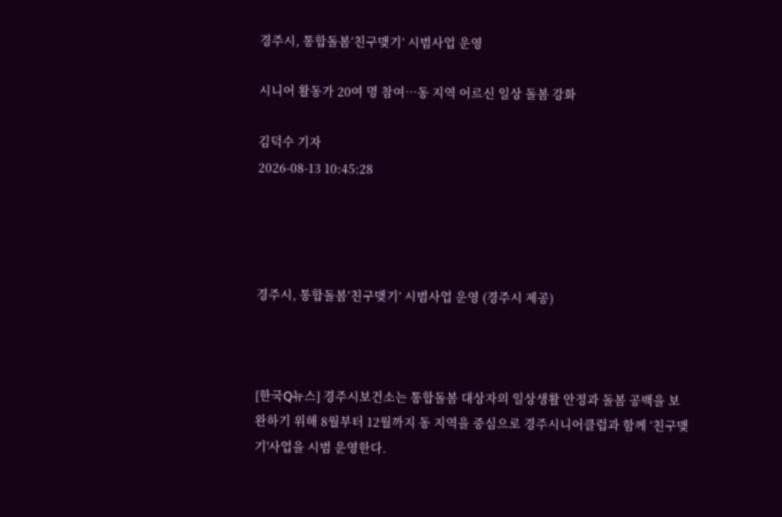경주시, 통합돌봄‘친구맺기’ 시범사업 운영

시니어 활동가 20여 명 참여…동 지역 어르신 일상 돌봄 강화

김덕수 기자
2026-08-13 10:45:28




경주시, 통합돌봄‘친구맺기’ 시범사업 운영 (경주시 제공)



[한국Q뉴스] 경주시보건소는 통합돌봄 대상자의 일상생활 안정과 돌봄 공백을 보완하기 위해 8월부터 12월까지 동 지역을 중심으로 경주시니어클럽과 함께 ‘친구맺기'사업을 시범 운영한다.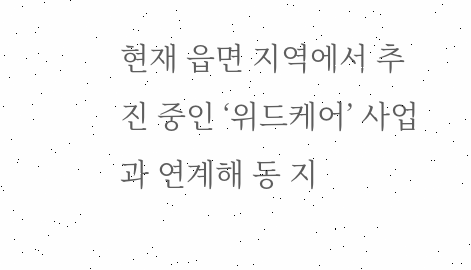현재 읍면 지역에서 추진 중인 ‘위드케어’ 사업과 연계해 동 지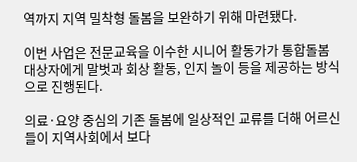역까지 지역 밀착형 돌봄을 보완하기 위해 마련됐다.

이번 사업은 전문교육을 이수한 시니어 활동가가 통합돌봄 대상자에게 말벗과 회상 활동, 인지 놀이 등을 제공하는 방식으로 진행된다.

의료·요양 중심의 기존 돌봄에 일상적인 교류를 더해 어르신들이 지역사회에서 보다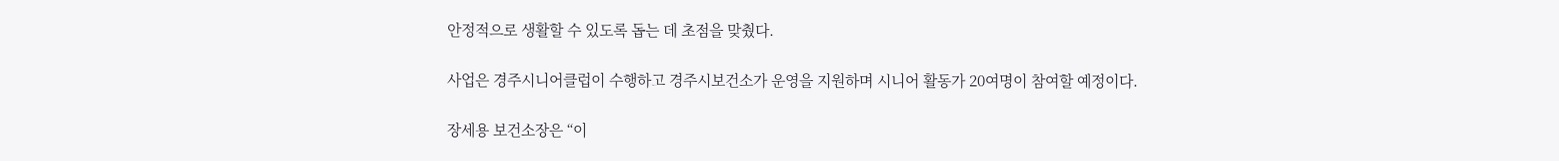안정적으로 생활할 수 있도록 돕는 데 초점을 맞췄다.

사업은 경주시니어클럽이 수행하고 경주시보건소가 운영을 지원하며 시니어 활동가 20여명이 참여할 예정이다.

장세용 보건소장은 “이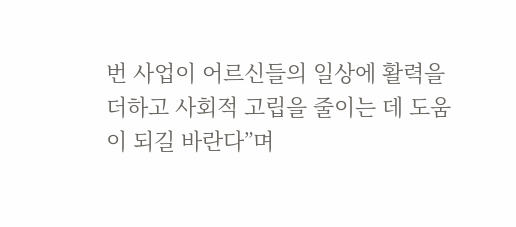번 사업이 어르신들의 일상에 활력을 더하고 사회적 고립을 줄이는 데 도움이 되길 바란다”며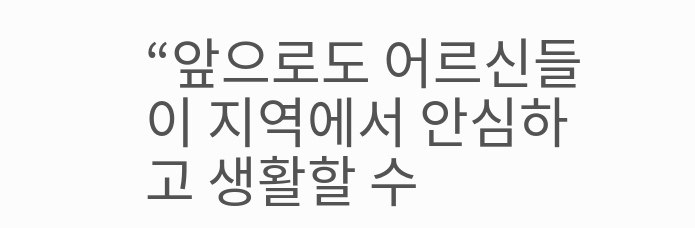“앞으로도 어르신들이 지역에서 안심하고 생활할 수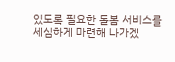있도록 필요한 돌봄 서비스를 세심하게 마련해 나가겠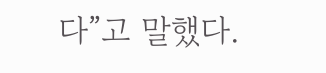다”고 말했다.